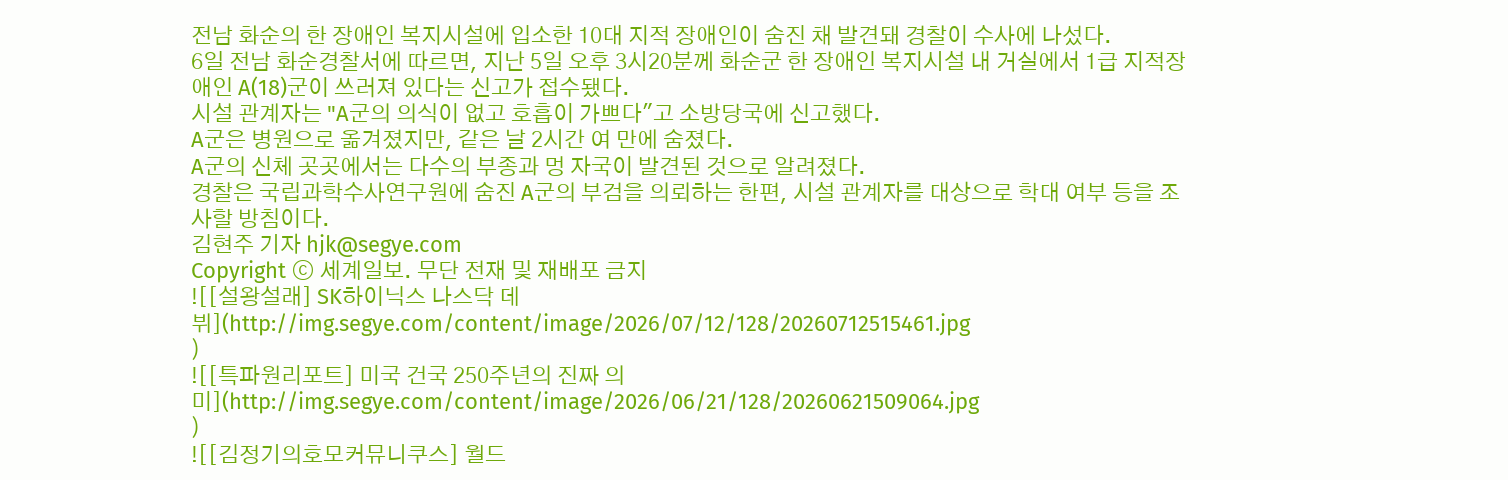전남 화순의 한 장애인 복지시설에 입소한 10대 지적 장애인이 숨진 채 발견돼 경찰이 수사에 나섰다.
6일 전남 화순경찰서에 따르면, 지난 5일 오후 3시20분께 화순군 한 장애인 복지시설 내 거실에서 1급 지적장애인 A(18)군이 쓰러져 있다는 신고가 접수됐다.
시설 관계자는 "A군의 의식이 없고 호흡이 가쁘다"고 소방당국에 신고했다.
A군은 병원으로 옮겨졌지만, 같은 날 2시간 여 만에 숨졌다.
A군의 신체 곳곳에서는 다수의 부종과 멍 자국이 발견된 것으로 알려졌다.
경찰은 국립과학수사연구원에 숨진 A군의 부검을 의뢰하는 한편, 시설 관계자를 대상으로 학대 여부 등을 조사할 방침이다.
김현주 기자 hjk@segye.com
Copyright ⓒ 세계일보. 무단 전재 및 재배포 금지
![[설왕설래] SK하이닉스 나스닥 데뷔](http://img.segye.com/content/image/2026/07/12/128/20260712515461.jpg
)
![[특파원리포트] 미국 건국 250주년의 진짜 의미](http://img.segye.com/content/image/2026/06/21/128/20260621509064.jpg
)
![[김정기의호모커뮤니쿠스] 월드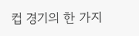컵 경기의 한 가지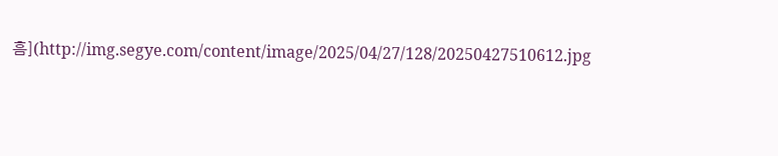흠](http://img.segye.com/content/image/2025/04/27/128/20250427510612.jpg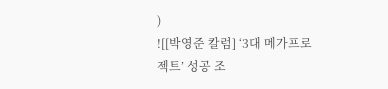)
![[박영준 칼럼] ‘3대 메가프로젝트’ 성공 조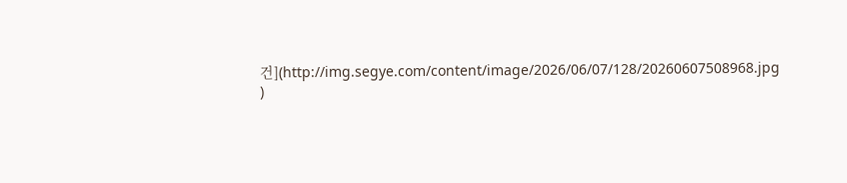건](http://img.segye.com/content/image/2026/06/07/128/20260607508968.jpg
)